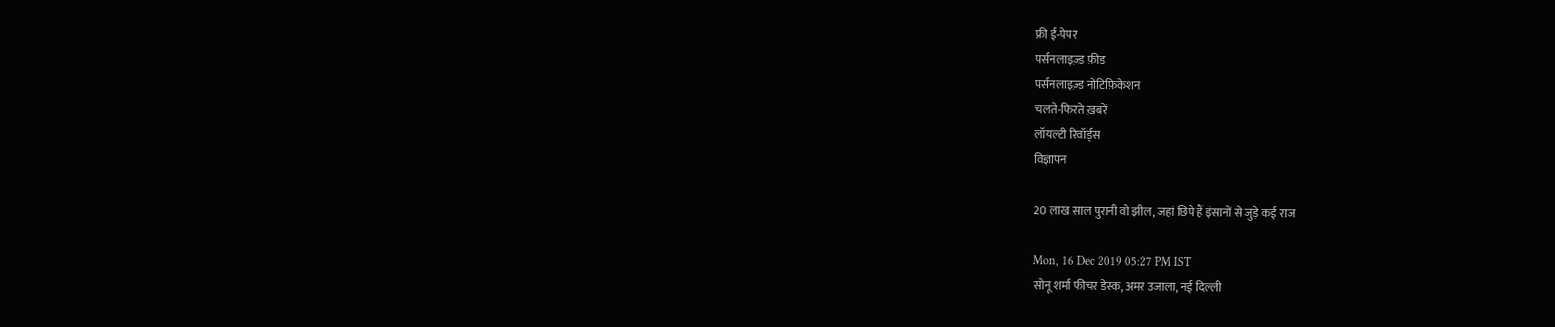फ्री ई-पेपर
पर्सनलाइज़्ड फ़ीड
पर्सनलाइज़्ड नोटिफ़िकेशन
चलते-फिरते ख़बरें
लॉयल्टी रिवॉर्ड्स
विज्ञापन

20 लाख साल पुरानी वो झील, जहां छिपे हैं इंसानों से जुड़े कई राज

Mon, 16 Dec 2019 05:27 PM IST
सोनू शर्मा फीचर डेस्क, अमर उजाला, नई दिल्ली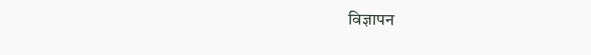विज्ञापन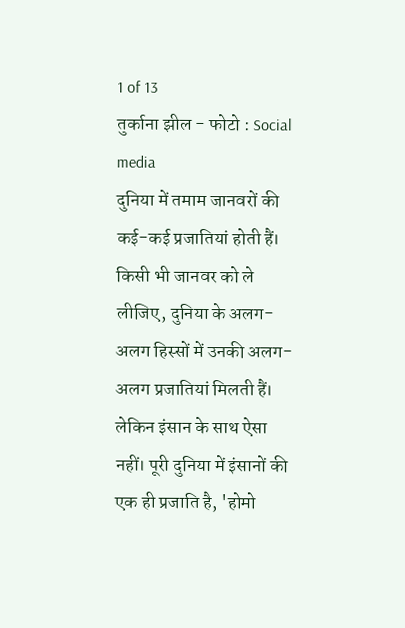1 of 13
तुर्काना झील - फोटो : Social media
दुनिया में तमाम जानवरों की कई-कई प्रजातियां होती हैं। किसी भी जानवर को ले लीजिए, दुनिया के अलग-अलग हिस्सों में उनकी अलग-अलग प्रजातियां मिलती हैं। लेकिन इंसान के साथ ऐसा नहीं। पूरी दुनिया में इंसानों की एक ही प्रजाति है, 'होमो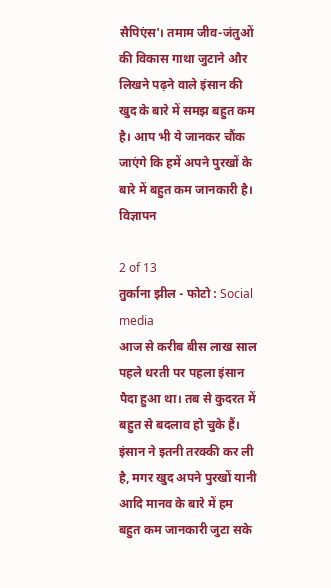सैपिएंस'। तमाम जीव-जंतुओं की विकास गाथा जुटाने और लिखने पढ़ने वाले इंसान की खुद के बारे में समझ बहुत कम है। आप भी ये जानकर चौंक जाएंगे कि हमें अपने पुरखों के बारे में बहुत कम जानकारी है।
विज्ञापन

2 of 13
तुर्काना झील - फोटो : Social media
आज से करीब बीस लाख साल पहले धरती पर पहला इंसान पैदा हुआ था। तब से कुदरत में बहुत से बदलाव हो चुके हैं। इंसान ने इतनी तरक्की कर ली है, मगर खुद अपने पुरखों यानी आदि मानव के बारे में हम बहुत कम जानकारी जुटा सके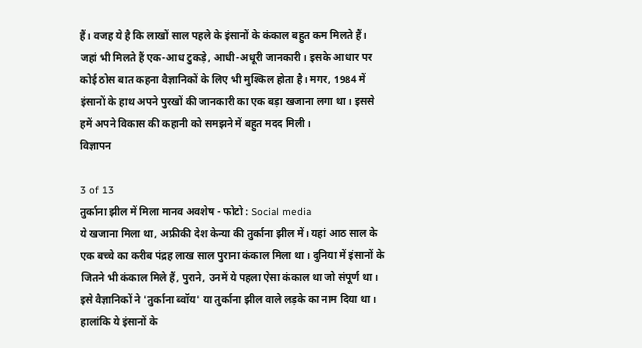हैं। वजह ये है कि लाखों साल पहले के इंसानों के कंकाल बहुत कम मिलते हैं। जहां भी मिलते हैं एक-आध टुकड़े, आधी-अधूरी जानकारी। इसके आधार पर कोई ठोस बात कहना वैज्ञानिकों के लिए भी मुश्किल होता है। मगर, 1984 में इंसानों के हाथ अपने पुरखों की जानकारी का एक बड़ा खजाना लगा था। इससे हमें अपने विकास की कहानी को समझने में बहुत मदद मिली।
विज्ञापन

3 of 13
तुर्काना झील में मिला मानव अवशेष - फोटो : Social media
ये खजाना मिला था, अफ्रीकी देश केन्या की तुर्काना झील में। यहां आठ साल के एक बच्चे का करीब पंद्रह लाख साल पुराना कंकाल मिला था। दुनिया में इंसानों के जितने भी कंकाल मिले हैं, पुराने, उनमें ये पहला ऐसा कंकाल था जो संपूर्ण था। इसे वैज्ञानिकों ने 'तुर्काना ब्वॉय' या तुर्काना झील वाले लड़के का नाम दिया था। हालांकि ये इंसानों के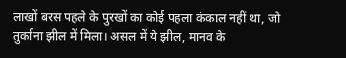लाखों बरस पहले के पुरखों का कोई पहला कंकाल नहीं था, जो तुर्काना झील में मिला। असल में ये झील, मानव के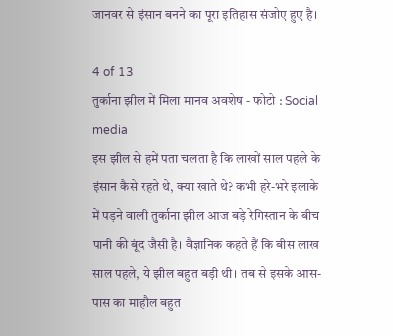जानवर से इंसान बनने का पूरा इतिहास संजोए हुए है।

4 of 13
तुर्काना झील में मिला मानव अवशेष - फोटो : Social media
इस झील से हमें पता चलता है कि लाखों साल पहले के इंसान कैसे रहते थे, क्या खाते थे? कभी हरे-भरे इलाके में पड़ने वाली तुर्काना झील आज बड़े रेगिस्तान के बीच पानी की बूंद जैसी है। वैज्ञानिक कहते हैं कि बीस लाख साल पहले, ये झील बहुत बड़ी थी। तब से इसके आस-पास का माहौल बहुत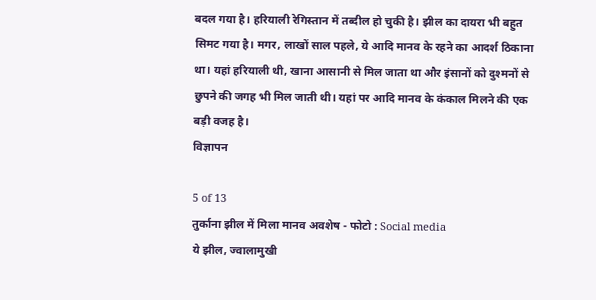बदल गया है। हरियाली रेगिस्तान में तब्दील हो चुकी है। झील का दायरा भी बहुत सिमट गया है। मगर, लाखों साल पहले, ये आदि मानव के रहने का आदर्श ठिकाना था। यहां हरियाली थी, खाना आसानी से मिल जाता था और इंसानों को दुश्मनों से छुपने की जगह भी मिल जाती थी। यहां पर आदि मानव के कंकाल मिलने की एक बड़ी वजह है।
विज्ञापन

5 of 13
तुर्काना झील में मिला मानव अवशेष - फोटो : Social media
ये झील, ज्वालामुखी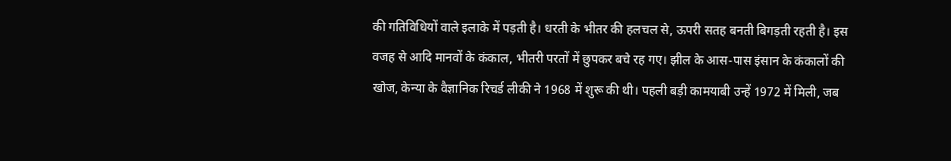की गतिविधियों वाले इलाके में पड़ती है। धरती के भीतर की हलचल से, ऊपरी सतह बनती बिगड़ती रहती है। इस वजह से आदि मानवों के कंकाल, भीतरी परतों में छुपकर बचे रह गए। झील के आस-पास इंसान के कंकालों की खोज, केन्या के वैज्ञानिक रिचर्ड लीकी ने 1968 में शुरू की थी। पहली बड़ी कामयाबी उन्हें 1972 में मिली, जब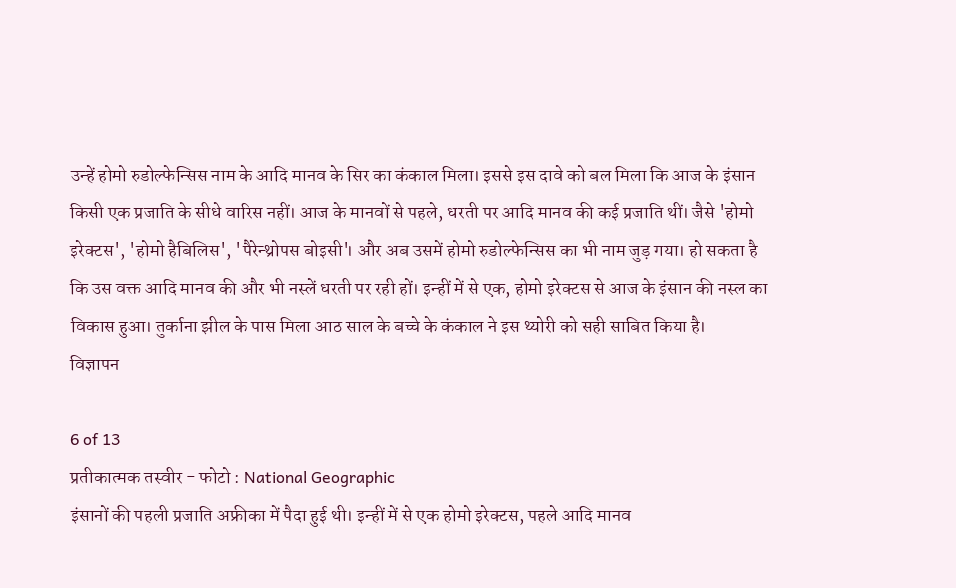उन्हें होमो रुडोल्फेन्सिस नाम के आदि मानव के सिर का कंकाल मिला। इससे इस दावे को बल मिला कि आज के इंसान किसी एक प्रजाति के सीधे वारिस नहीं। आज के मानवों से पहले, धरती पर आदि मानव की कई प्रजाति थीं। जैसे 'होमो इरेक्टस', 'होमो हैबिलिस', 'पैरेन्थ्रोपस बोइसी'। और अब उसमें होमो रुडोल्फेन्सिस का भी नाम जुड़ गया। हो सकता है कि उस वक्त आदि मानव की और भी नस्लें धरती पर रही हों। इन्हीं में से एक, होमो इरेक्टस से आज के इंसान की नस्ल का विकास हुआ। तुर्काना झील के पास मिला आठ साल के बच्चे के कंकाल ने इस थ्योरी को सही साबित किया है।
विज्ञापन

6 of 13
प्रतीकात्मक तस्वीर - फोटो : National Geographic
इंसानों की पहली प्रजाति अफ्रीका में पैदा हुई थी। इन्हीं में से एक होमो इरेक्टस, पहले आदि मानव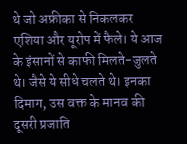थे जो अफ्रीका से निकलकर एशिया और यूरोप में फैले। ये आज के इंसानों से काफी मिलते-जुलते थे। जैसे ये सीधे चलते थे। इनका दिमाग, उस वक्त के मानव की दूसरी प्रजाति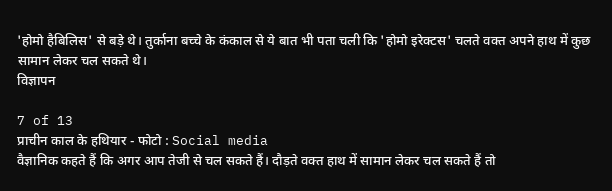'होमो हैबिलिस' से बड़े थे। तुर्काना बच्चे के कंकाल से ये बात भी पता चली कि 'होमो इरेक्टस' चलते वक्त अपने हाथ में कुछ सामान लेकर चल सकते थे।
विज्ञापन

7 of 13
प्राचीन काल के हथियार - फोटो : Social media
वैज्ञानिक कहते हैं कि अगर आप तेजी से चल सकते हैं। दौड़ते वक्त हाथ में सामान लेकर चल सकते हैं तो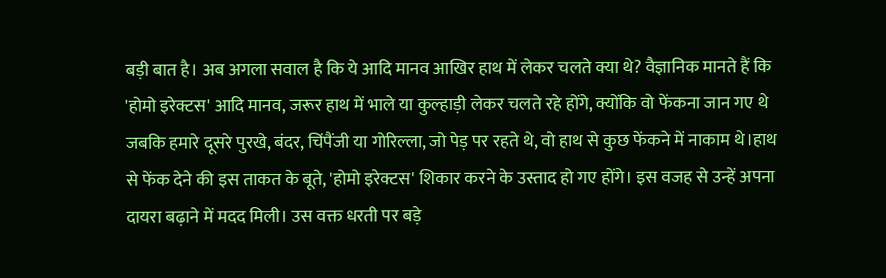बड़ी बात है। अब अगला सवाल है कि ये आदि मानव आखिर हाथ में लेकर चलते क्या थे? वैज्ञानिक मानते हैं कि 'होमो इरेक्टस' आदि मानव, जरूर हाथ में भाले या कुल्हाड़ी लेकर चलते रहे होंगे, क्योंकि वो फेंकना जान गए थे जबकि हमारे दूसरे पुरखे, बंदर, चिंपैंजी या गोरिल्ला, जो पेड़ पर रहते थे, वो हाथ से कुछ फेंकने में नाकाम थे।हाथ से फेंक देने की इस ताकत के बूते, 'होमो इरेक्टस' शिकार करने के उस्ताद हो गए होंगे। इस वजह से उन्हें अपना दायरा बढ़ाने में मदद मिली। उस वक्त धरती पर बड़े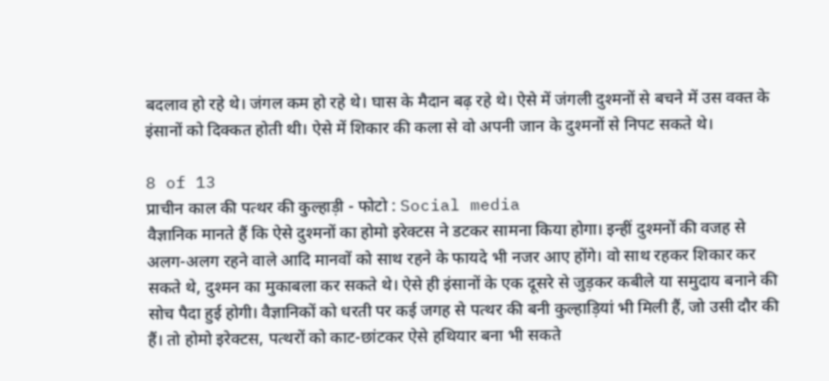बदलाव हो रहे थे। जंगल कम हो रहे थे। घास के मैदान बढ़ रहे थे। ऐसे में जंगली दुश्मनों से बचने में उस वक्त के इंसानों को दिक्कत होती थी। ऐसे में शिकार की कला से वो अपनी जान के दुश्मनों से निपट सकते थे।

8 of 13
प्राचीन काल की पत्थर की कुल्हाड़ी - फोटो : Social media
वैज्ञानिक मानते हैं कि ऐसे दुश्मनों का होमो इरेक्टस ने डटकर सामना किया होगा। इन्हीं दुश्मनों की वजह से अलग-अलग रहने वाले आदि मानवों को साथ रहने के फायदे भी नजर आए होंगे। वो साथ रहकर शिकार कर सकते थे, दुश्मन का मुकाबला कर सकते थे। ऐसे ही इंसानों के एक दूसरे से जुड़कर कबीले या समुदाय बनाने की सोच पैदा हुई होगी। वैज्ञानिकों को धरती पर कई जगह से पत्थर की बनी कुल्हाड़ियां भी मिली हैं, जो उसी दौर की हैं। तो होमो इरेक्टस, पत्थरों को काट-छांटकर ऐसे हथियार बना भी सकते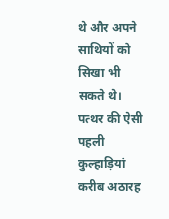थे और अपने साथियों को सिखा भी सकते थे। पत्थर की ऐसी पहली कुल्हाड़ियां करीब अठारह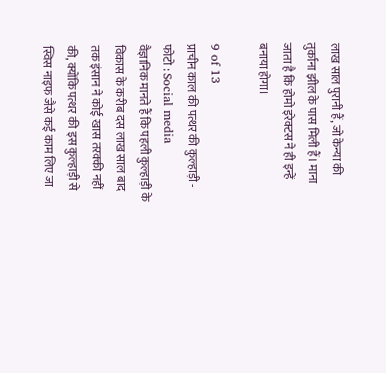लाख साल पुरानी हैं, जो केन्या की तुर्काना झील के पास मिली हैं। माना जाता है कि होमो इरेक्टस ने ही इन्हें बनाया होगा।

9 of 13
प्राचीन काल की पत्थर की कुल्हाड़ी - फोटो : Social media
वैज्ञानिक मानते हैं कि पहली कुल्हाड़ी के विकास के करीब दस लाख साल बाद तक इंसान ने कोई खास तरक्की नहीं की, क्योंकि पत्थर की इस कुल्हाड़ी से स्विस नाइफ जैसे कई काम लिए जा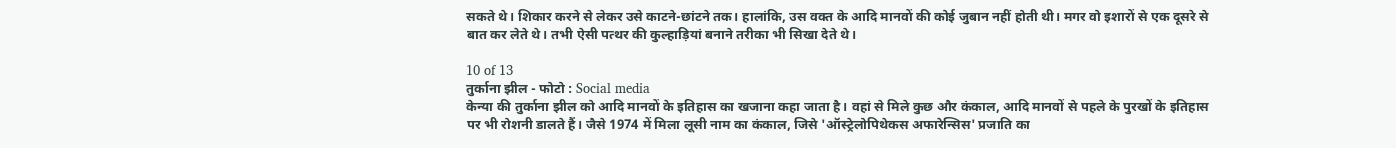सकते थे। शिकार करने से लेकर उसे काटने-छांटने तक। हालांकि, उस वक्त के आदि मानवों की कोई जुबान नहीं होती थी। मगर वो इशारों से एक दूसरे से बात कर लेते थे। तभी ऐसी पत्थर की कुल्हाड़ियां बनाने तरीका भी सिखा देते थे।

10 of 13
तुर्काना झील - फोटो : Social media
केन्या की तुर्काना झील को आदि मानवों के इतिहास का खजाना कहा जाता है। वहां से मिले कुछ और कंकाल, आदि मानवों से पहले के पुरखों के इतिहास पर भी रोशनी डालते हैं। जैसे 1974 में मिला लूसी नाम का कंकाल, जिसे 'ऑस्ट्रेलोपिथेकस अफारेन्सिस' प्रजाति का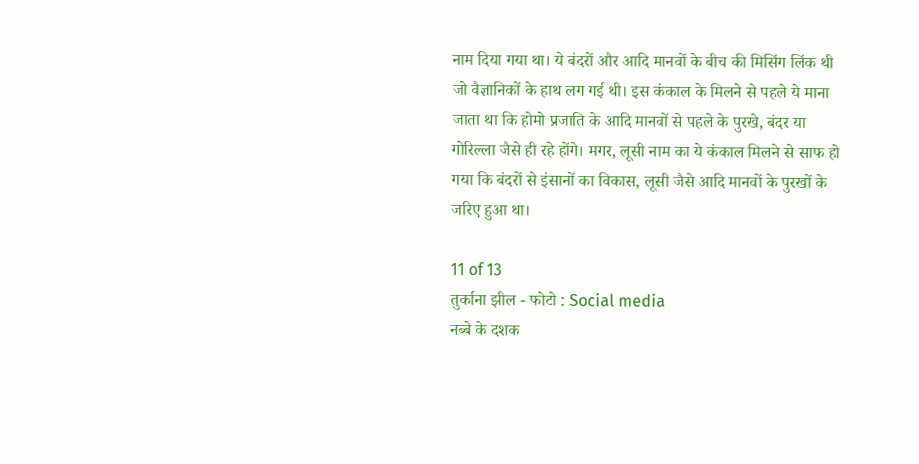नाम दिया गया था। ये बंदरों और आदि मानवों के बीच की मिसिंग लिंक थी जो वैज्ञानिकों के हाथ लग गई थी। इस कंकाल के मिलने से पहले ये माना जाता था कि होमो प्रजाति के आदि मानवों से पहले के पुरखे, बंदर या गोरिल्ला जैसे ही रहे होंगे। मगर, लूसी नाम का ये कंकाल मिलने से साफ हो गया कि बंदरों से इंसानों का विकास, लूसी जैसे आदि मानवों के पुरखों के जरिए हुआ था।

11 of 13
तुर्काना झील - फोटो : Social media
नब्बे के दशक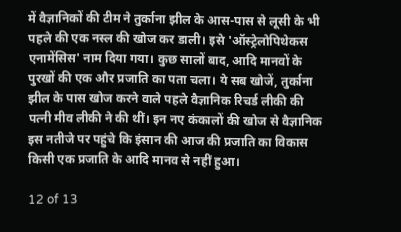में वैज्ञानिकों की टीम ने तुर्काना झील के आस-पास से लूसी के भी पहले की एक नस्ल की खोज कर डाली। इसे 'ऑस्ट्रेलोपिथेकस एनामेंसिस' नाम दिया गया। कुछ सालों बाद, आदि मानवों के पुरखों की एक और प्रजाति का पता चला। ये सब खोजें, तुर्काना झील के पास खोज करने वाले पहले वैज्ञानिक रिचर्ड लीकी की पत्नी मीव लीकी ने की थीं। इन नए कंकालों की खोज से वैज्ञानिक इस नतीजे पर पहुंचे कि इंसान की आज की प्रजाति का विकास किसी एक प्रजाति के आदि मानव से नहीं हुआ।

12 of 13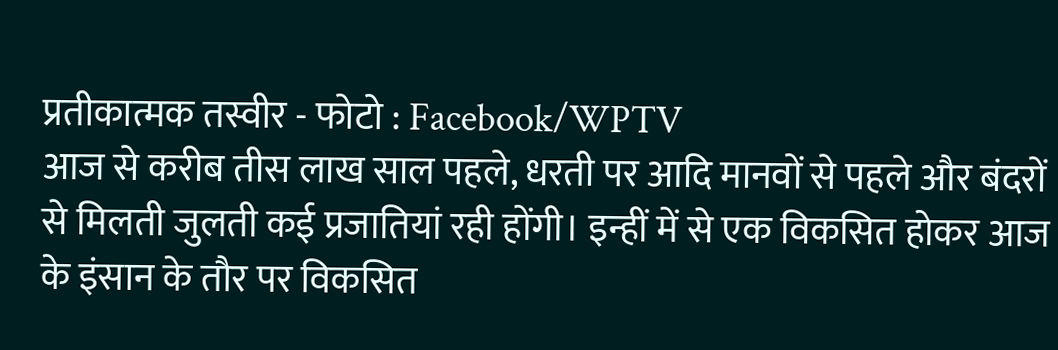प्रतीकात्मक तस्वीर - फोटो : Facebook/WPTV
आज से करीब तीस लाख साल पहले, धरती पर आदि मानवों से पहले और बंदरों से मिलती जुलती कई प्रजातियां रही होंगी। इन्हीं में से एक विकसित होकर आज के इंसान के तौर पर विकसित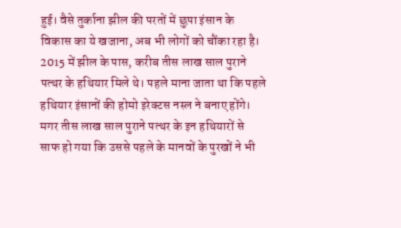हुई। वैसे तुर्काना झील की परतों में छुपा इंसान के विकास का ये खजाना, अब भी लोगों को चौंका रहा है। 2015 में झील के पास, करीब तीस लाख साल पुराने पत्थर के हथियार मिले थे। पहले माना जाता था कि पहले हथियार इंसानों की होमो इरेक्टस नस्ल ने बनाए होंगे। मगर तीस लाख साल पुराने पत्थर के इन हथियारों से साफ हो गया कि उससे पहले के मानवों के पुरखों ने भी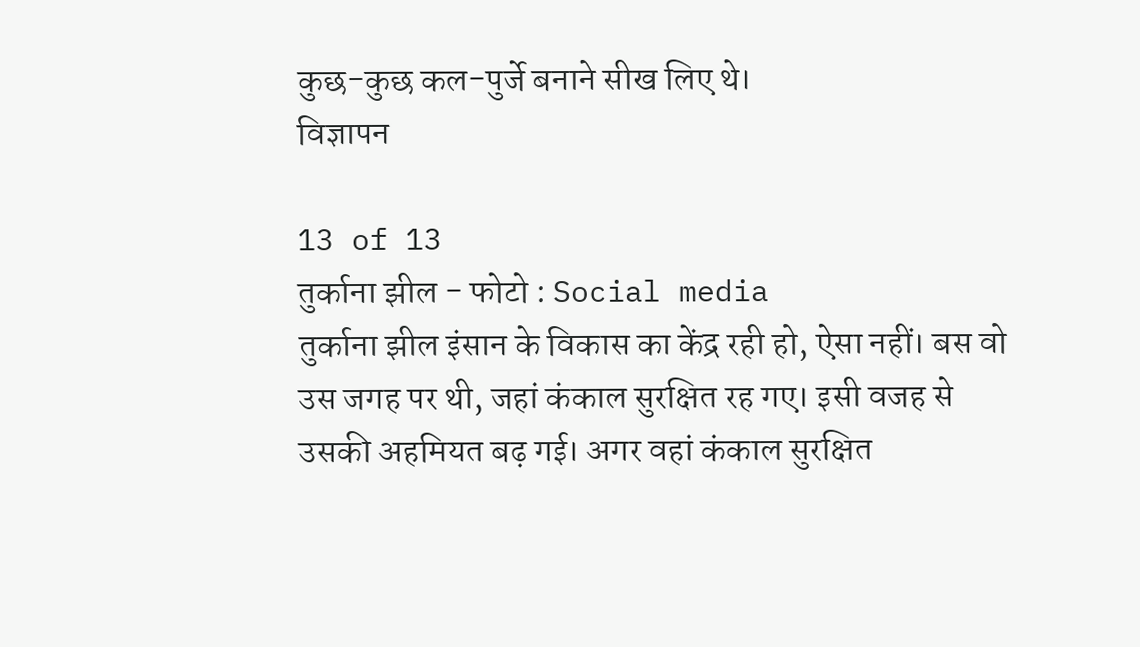कुछ-कुछ कल-पुर्जे बनाने सीख लिए थे।
विज्ञापन

13 of 13
तुर्काना झील - फोटो : Social media
तुर्काना झील इंसान के विकास का केंद्र रही हो, ऐसा नहीं। बस वो उस जगह पर थी, जहां कंकाल सुरक्षित रह गए। इसी वजह से उसकी अहमियत बढ़ गई। अगर वहां कंकाल सुरक्षित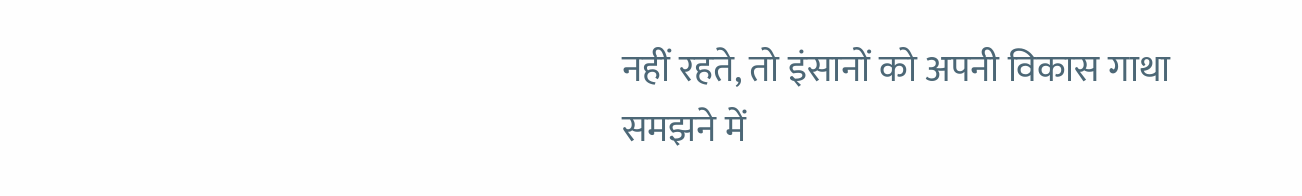नहीं रहते, तो इंसानों को अपनी विकास गाथा समझने में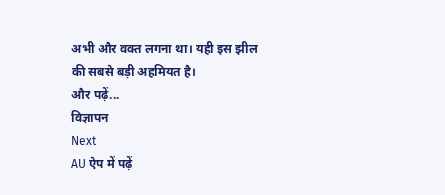अभी और वक्त लगना था। यही इस झील की सबसे बड़ी अहमियत है।
और पढ़ें...
विज्ञापन
Next
AU ऐप में पढ़ें